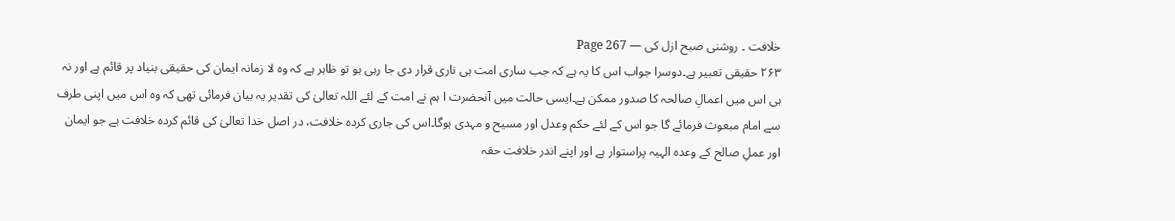خلافت ۔ روشنی صبح ازل کی — Page 267
۲۶۳ حقیقی تعبیر ہے۔دوسرا جواب اس کا یہ ہے کہ جب ساری امت ہی ناری قرار دی جا رہی ہو تو ظاہر ہے کہ وہ لا زمانہ ایمان کی حقیقی بنیاد پر قائم ہے اور نہ ہی اس میں اعمالِ صالحہ کا صدور ممکن ہے۔ایسی حالت میں آنحضرت ا ہم نے امت کے لئے اللہ تعالیٰ کی تقدیر یہ بیان فرمائی تھی کہ وہ اس میں اپنی طرف سے امام مبعوث فرمائے گا جو اس کے لئے حکم وعدل اور مسیح و مہدی ہوگا۔اس کی جاری کردہ خلافت، در اصل خدا تعالیٰ کی قائم کردہ خلافت ہے جو ایمان اور عملِ صالح کے وعدہ الہیہ پراستوار ہے اور اپنے اندر خلافت حقہ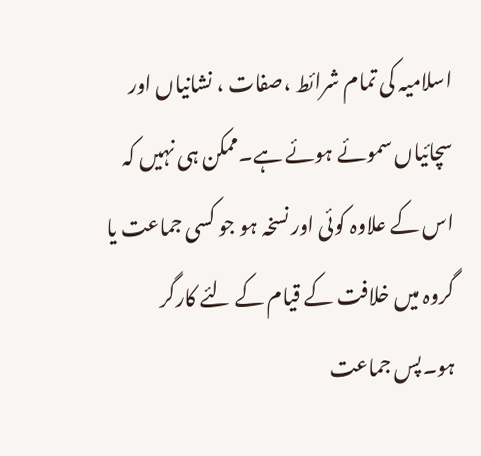اسلامیہ کی تمام شرائط ،صفات ، نشانیاں اور سچائیاں سموئے ہوئے ہے۔ممکن ہی نہیں کہ اس کے علاوہ کوئی اور نسخہ ہو جو کسی جماعت یا گروہ میں خلافت کے قیام کے لئے کارگر ہو۔پس جماعت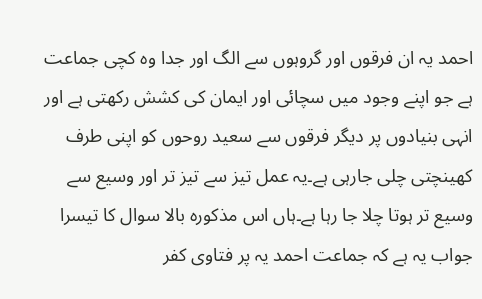احمد یہ ان فرقوں اور گروہوں سے الگ اور جدا وہ کچی جماعت ہے جو اپنے وجود میں سچائی اور ایمان کی کشش رکھتی ہے اور انہی بنیادوں پر دیگر فرقوں سے سعید روحوں کو اپنی طرف کھینچتی چلی جارہی ہے۔یہ عمل تیز سے تیز تر اور وسیع سے وسیع تر ہوتا چلا جا رہا ہے۔ہاں اس مذکورہ بالا سوال کا تیسرا جواب یہ ہے کہ جماعت احمد یہ پر فتاوی کفر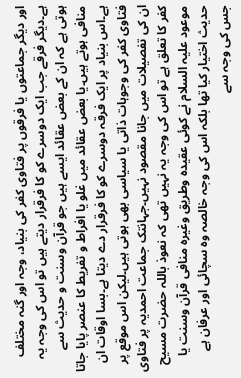اور دیگر جماعتوں یا فرقوں پر فتاوی کفر کی بنیاد، وجہ اور گنہ مختلف ہے۔دیگر فرقے جب ایک دوسرے کو کا فرقرار دیتے ہیں تو اس کی وجہ یہ ہوتی ہے کہ ان کے بعض عقائد ایسے ہیں جو قرآن وسنت و حدیث سے منافی ہوتے ہیں۔یا بعض عقائد میں غلو یا افراط و تفریط کا عنصر پایا جاتا ہے۔اس بنیاد پر ایک فرقہ دوسرے کو کا فرقرار دے دیتا ہے۔بسا اوقات ان فتاوی کفر کی وجوہات ذاتی یا سیاسی بھی ہوتی ہیں۔لیکن اس موقع پر ان کی تفصیلات میں جانا مقصود نہیں۔جہانتک جماعت احمدیہ پر فتاوی کفر کا تعلق ہے تو اس کی وجہ یہ نہیں تھی کہ نعوذ باللہ حضرت مسیح موعود علیہ السلام نے کوئی عقیدہ وطریق وغیرہ منافی قرآن وسنت یا حدیث اختیار کیا تھا بلکہ اس کی وجہ خالصہ وہ سچائی اور عرفان ہے جس کی وجہ سے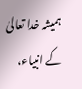ہمیشہ خدا تعالیٰ کے انبیاء،